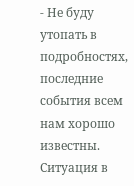- Не буду утопать в подробностях, последние события всем нам хорошо известны. Ситуация в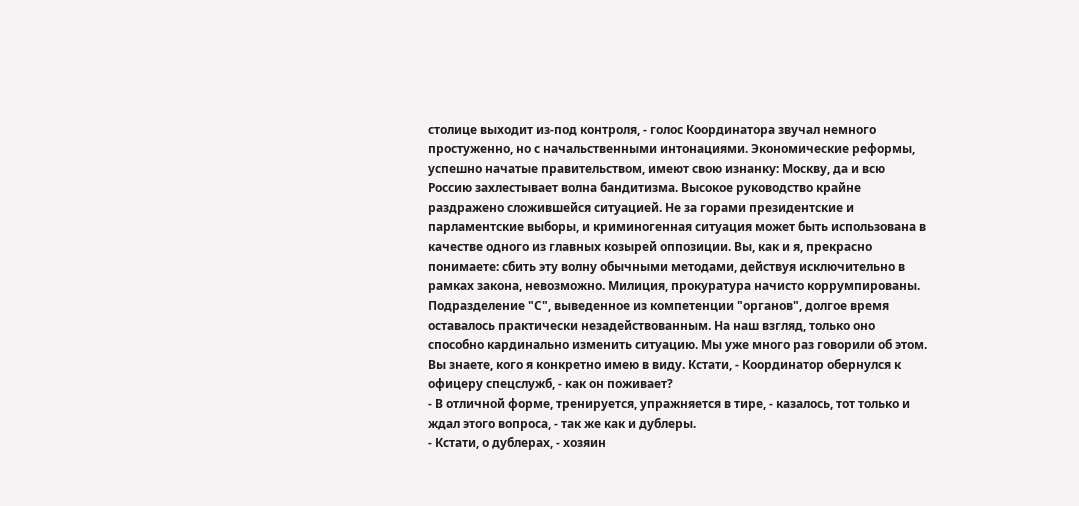столице выходит из-под контроля, - голос Координатора звучал немного простуженно, но с начальственными интонациями. Экономические реформы, успешно начатые правительством, имеют свою изнанку: Москву, да и всю Россию захлестывает волна бандитизма. Высокое руководство крайне раздражено сложившейся ситуацией. Не за горами президентские и парламентские выборы, и криминогенная ситуация может быть использована в качестве одного из главных козырей оппозиции. Вы, как и я, прекрасно понимаете: сбить эту волну обычными методами, действуя исключительно в рамках закона, невозможно. Милиция, прокуратура начисто коррумпированы. Подразделение "С", выведенное из компетенции "органов", долгое время оставалось практически незадействованным. На наш взгляд, только оно способно кардинально изменить ситуацию. Мы уже много раз говорили об этом. Вы знаете, кого я конкретно имею в виду. Кстати, - Координатор обернулся к офицеру спецслужб, - как он поживает?
- В отличной форме, тренируется, упражняется в тире, - казалось, тот только и ждал этого вопроса, - так же как и дублеры.
- Кстати, о дублерах, - хозяин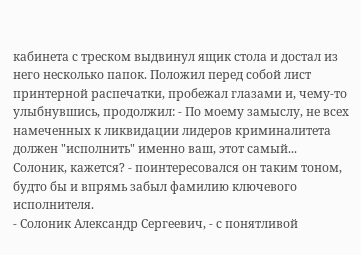кабинета с треском выдвинул ящик стола и достал из него несколько папок. Положил перед собой лист принтерной распечатки, пробежал глазами и, чему-то улыбнувшись, продолжил: - По моему замыслу, не всех намеченных к ликвидации лидеров криминалитета должен "исполнить" именно ваш, этот самый... Солоник, кажется? - поинтересовался он таким тоном, будто бы и впрямь забыл фамилию ключевого исполнителя.
- Солоник Александр Сергеевич, - с понятливой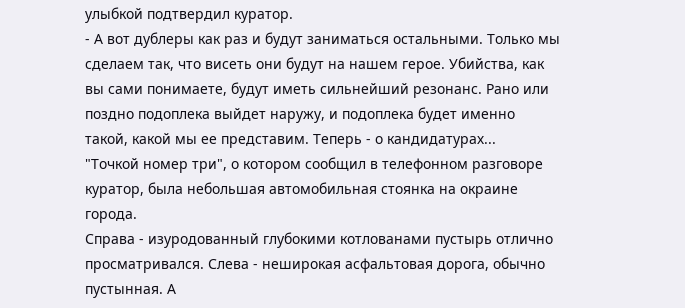улыбкой подтвердил куратор.
- А вот дублеры как раз и будут заниматься остальными. Только мы сделаем так, что висеть они будут на нашем герое. Убийства, как вы сами понимаете, будут иметь сильнейший резонанс. Рано или поздно подоплека выйдет наружу, и подоплека будет именно такой, какой мы ее представим. Теперь - о кандидатурах...
"Точкой номер три", о котором сообщил в телефонном разговоре куратор, была небольшая автомобильная стоянка на окраине города.
Справа - изуродованный глубокими котлованами пустырь отлично просматривался. Слева - неширокая асфальтовая дорога, обычно пустынная. А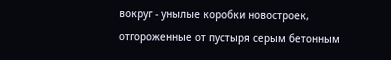вокруг - унылые коробки новостроек, отгороженные от пустыря серым бетонным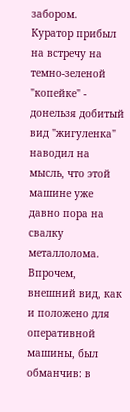забором.
Куратор прибыл на встречу на темно-зеленой "копейке" - донельзя добитый вид "жигуленка" наводил на мысль, что этой машине уже давно пора на свалку металлолома. Впрочем, внешний вид, как и положено для оперативной машины, был обманчив: в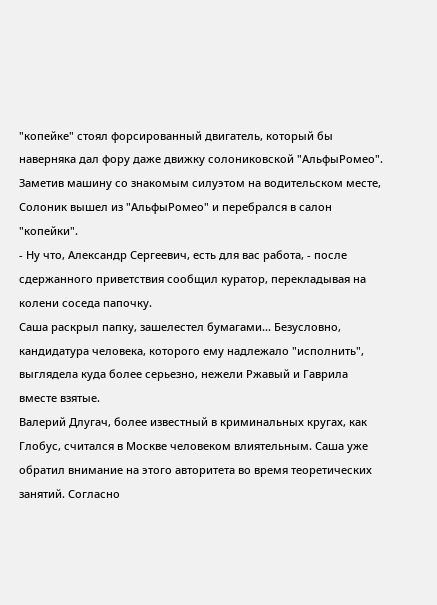"копейке" стоял форсированный двигатель, который бы наверняка дал фору даже движку солониковской "АльфыРомео".
Заметив машину со знакомым силуэтом на водительском месте, Солоник вышел из "АльфыРомео" и перебрался в салон "копейки".
- Ну что, Александр Сергеевич, есть для вас работа, - после сдержанного приветствия сообщил куратор, перекладывая на колени соседа папочку.
Саша раскрыл папку, зашелестел бумагами... Безусловно, кандидатура человека, которого ему надлежало "исполнить", выглядела куда более серьезно, нежели Ржавый и Гаврила вместе взятые.
Валерий Длугач, более известный в криминальных кругах, как Глобус, считался в Москве человеком влиятельным. Саша уже обратил внимание на этого авторитета во время теоретических занятий. Согласно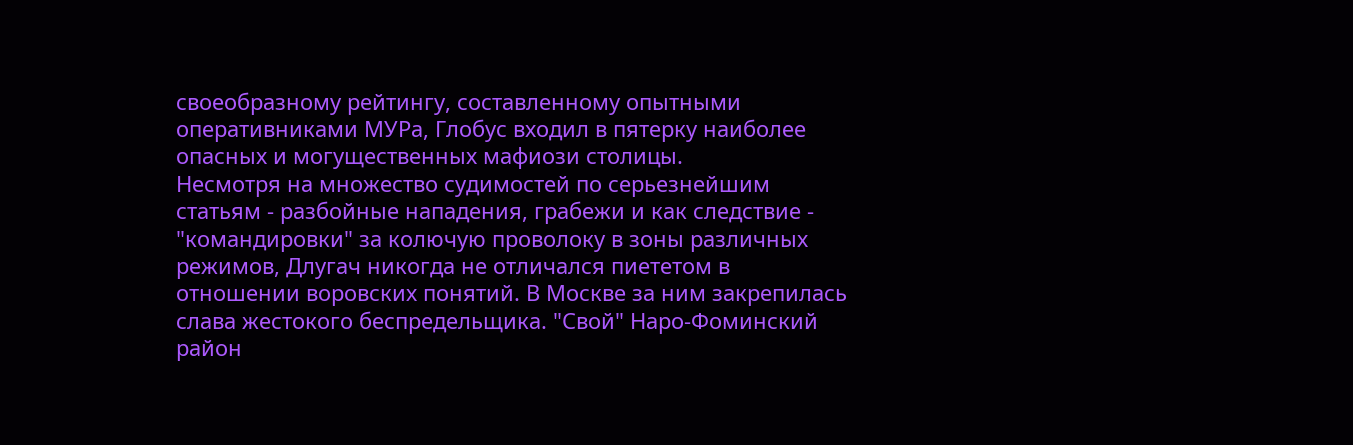своеобразному рейтингу, составленному опытными оперативниками МУРа, Глобус входил в пятерку наиболее опасных и могущественных мафиози столицы.
Несмотря на множество судимостей по серьезнейшим статьям - разбойные нападения, грабежи и как следствие - "командировки" за колючую проволоку в зоны различных режимов, Длугач никогда не отличался пиететом в отношении воровских понятий. В Москве за ним закрепилась слава жестокого беспредельщика. "Свой" Наро-Фоминский район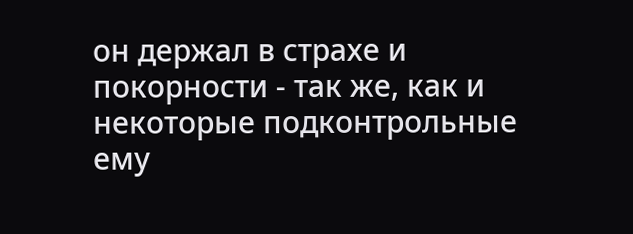он держал в страхе и покорности - так же, как и некоторые подконтрольные ему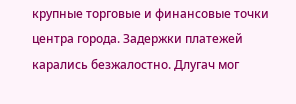крупные торговые и финансовые точки центра города. Задержки платежей карались безжалостно. Длугач мог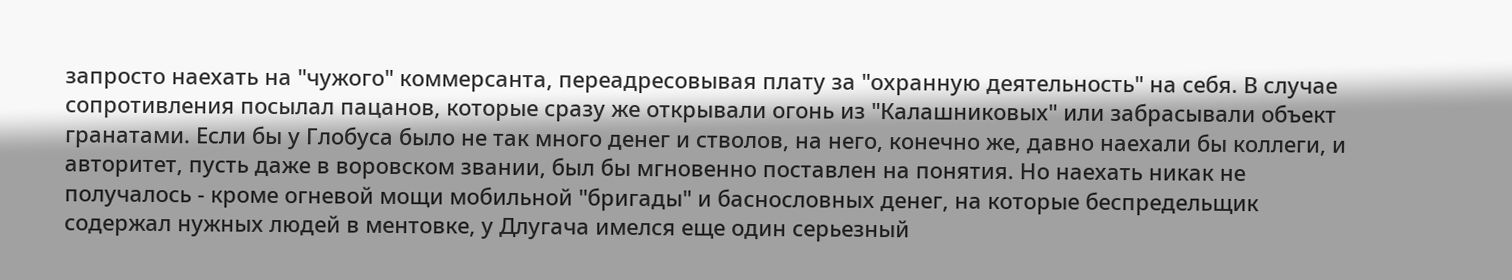запросто наехать на "чужого" коммерсанта, переадресовывая плату за "охранную деятельность" на себя. В случае сопротивления посылал пацанов, которые сразу же открывали огонь из "Калашниковых" или забрасывали объект гранатами. Если бы у Глобуса было не так много денег и стволов, на него, конечно же, давно наехали бы коллеги, и авторитет, пусть даже в воровском звании, был бы мгновенно поставлен на понятия. Но наехать никак не получалось - кроме огневой мощи мобильной "бригады" и баснословных денег, на которые беспредельщик содержал нужных людей в ментовке, у Длугача имелся еще один серьезный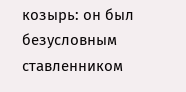козырь: он был безусловным ставленником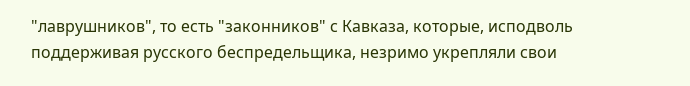"лаврушников", то есть "законников" с Кавказа, которые, исподволь поддерживая русского беспредельщика, незримо укрепляли свои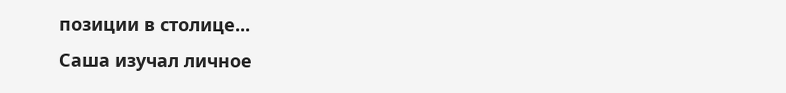позиции в столице...
Саша изучал личное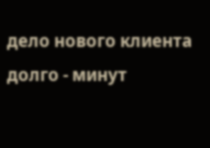дело нового клиента долго - минут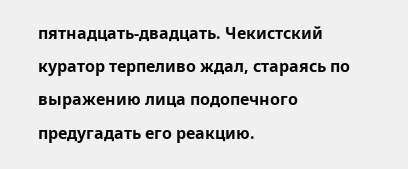пятнадцать-двадцать. Чекистский куратор терпеливо ждал, стараясь по выражению лица подопечного предугадать его реакцию.